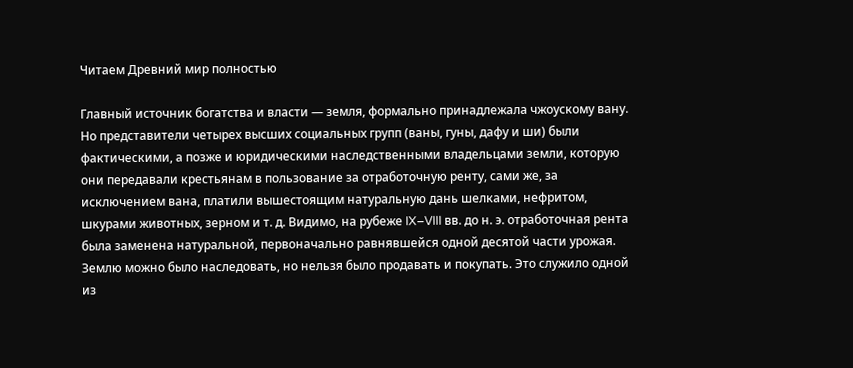Читаем Древний мир полностью

Главный источник богатства и власти — земля, формально принадлежала чжоускому вану. Но представители четырех высших социальных групп (ваны, гуны, дафу и ши) были фактическими, а позже и юридическими наследственными владельцами земли, которую они передавали крестьянам в пользование за отработочную ренту, сами же, за исключением вана, платили вышестоящим натуральную дань шелками, нефритом, шкурами животных, зерном и т. д. Видимо, на рубеже IX–VIII вв. до н. э. отработочная рента была заменена натуральной, первоначально равнявшейся одной десятой части урожая. Землю можно было наследовать, но нельзя было продавать и покупать. Это служило одной из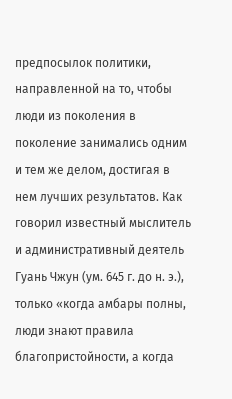предпосылок политики, направленной на то, чтобы люди из поколения в поколение занимались одним и тем же делом, достигая в нем лучших результатов. Как говорил известный мыслитель и административный деятель Гуань Чжун (ум. 645 г. до н. э.), только «когда амбары полны, люди знают правила благопристойности, а когда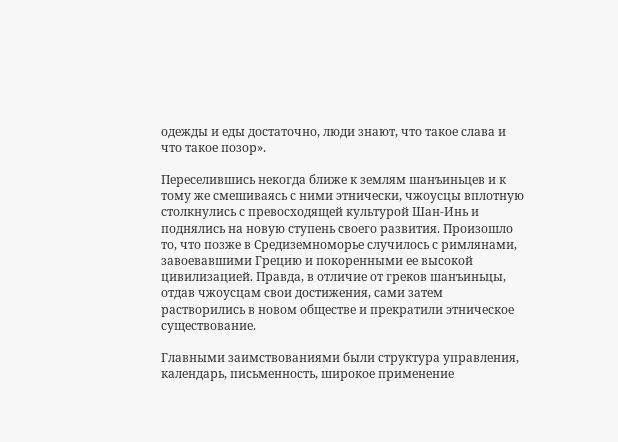одежды и еды достаточно, люди знают, что такое слава и что такое позор».

Переселившись некогда ближе к землям шанъиньцев и к тому же смешиваясь с ними этнически, чжоусцы вплотную столкнулись с превосходящей культурой Шан-Инь и поднялись на новую ступень своего развития. Произошло то, что позже в Средиземноморье случилось с римлянами, завоевавшими Грецию и покоренными ее высокой цивилизацией. Правда, в отличие от греков шанъиньцы, отдав чжоусцам свои достижения, сами затем растворились в новом обществе и прекратили этническое существование.

Главными заимствованиями были структура управления, календарь, письменность, широкое применение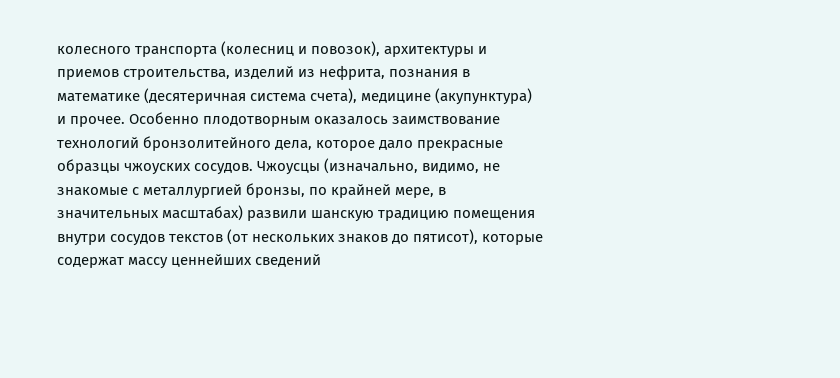колесного транспорта (колесниц и повозок), архитектуры и приемов строительства, изделий из нефрита, познания в математике (десятеричная система счета), медицине (акупунктура) и прочее. Особенно плодотворным оказалось заимствование технологий бронзолитейного дела, которое дало прекрасные образцы чжоуских сосудов. Чжоусцы (изначально, видимо, не знакомые с металлургией бронзы, по крайней мере, в значительных масштабах) развили шанскую традицию помещения внутри сосудов текстов (от нескольких знаков до пятисот), которые содержат массу ценнейших сведений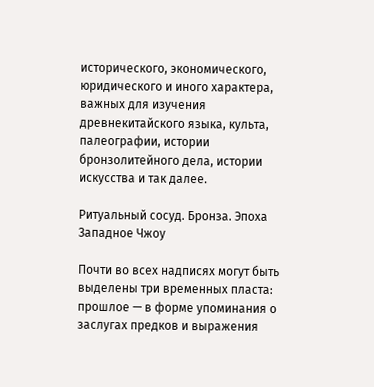исторического, экономического, юридического и иного характера, важных для изучения древнекитайского языка, культа, палеографии, истории бронзолитейного дела, истории искусства и так далее.

Ритуальный сосуд. Бронза. Эпоха Западное Чжоу

Почти во всех надписях могут быть выделены три временных пласта: прошлое — в форме упоминания о заслугах предков и выражения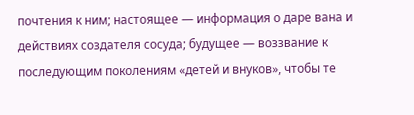почтения к ним; настоящее — информация о даре вана и действиях создателя сосуда; будущее — воззвание к последующим поколениям «детей и внуков», чтобы те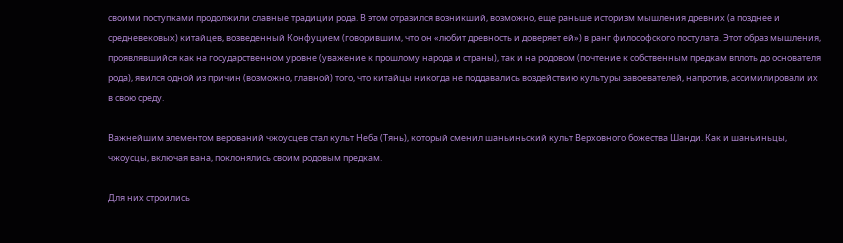своими поступками продолжили славные традиции рода. В этом отразился возникший, возможно, еще раньше историзм мышления древних (а позднее и средневековых) китайцев, возведенный Конфуцием (говорившим, что он «любит древность и доверяет ей») в ранг философского постулата. Этот образ мышления, проявлявшийся как на государственном уровне (уважение к прошлому народа и страны), так и на родовом (почтение к собственным предкам вплоть до основателя рода), явился одной из причин (возможно, главной) того, что китайцы никогда не поддавались воздействию культуры завоевателей, напротив, ассимилировали их в свою среду.

Важнейшим элементом верований чжоусцев стал культ Неба (Тянь), который сменил шаньиньский культ Верховного божества Шанди. Как и шаньиньцы, чжоусцы, включая вана, поклонялись своим родовым предкам.

Для них строились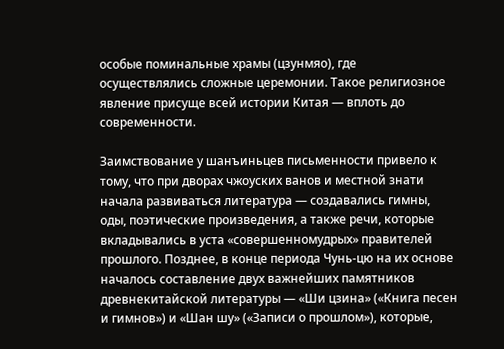особые поминальные храмы (цзунмяо), где осуществлялись сложные церемонии. Такое религиозное явление присуще всей истории Китая — вплоть до современности.

Заимствование у шанъиньцев письменности привело к тому, что при дворах чжоуских ванов и местной знати начала развиваться литература — создавались гимны, оды, поэтические произведения, а также речи, которые вкладывались в уста «совершенномудрых» правителей прошлого. Позднее, в конце периода Чунь-цю на их основе началось составление двух важнейших памятников древнекитайской литературы — «Ши цзина» («Книга песен и гимнов») и «Шан шу» («Записи о прошлом»), которые,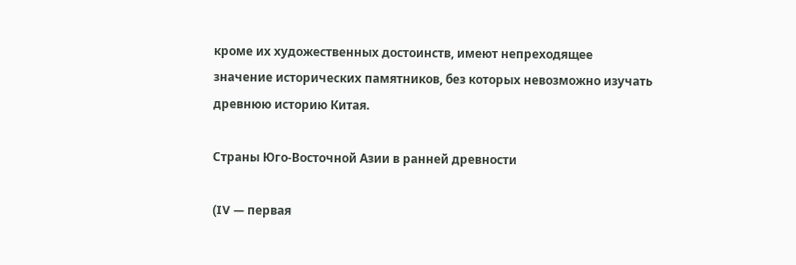кроме их художественных достоинств, имеют непреходящее значение исторических памятников, без которых невозможно изучать древнюю историю Китая.

Страны Юго-Восточной Азии в ранней древности

(IV — первая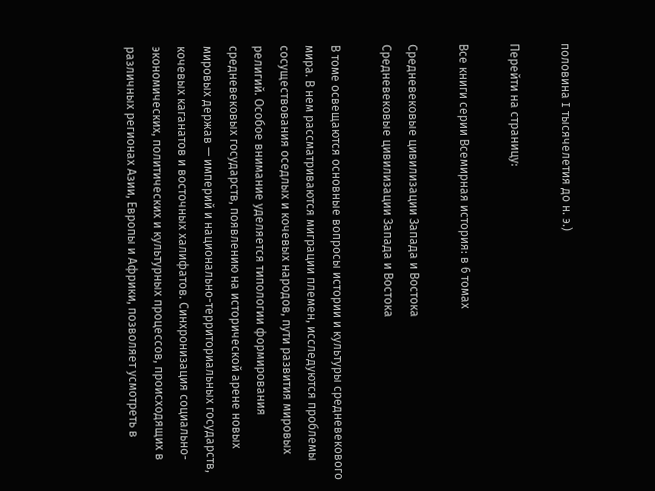половина I тысячелетия до н. э.)

Перейти на страницу:

Все книги серии Всемирная история: в 6 томах

Средневековые цивилизации Запада и Востока
Средневековые цивилизации Запада и Востока

В томе освещаются основные вопросы истории и культуры средневекового мира. В нем рассматриваются миграции племен, исследуются проблемы сосуществования оседлых и кочевых народов, пути развития мировых религий. Особое внимание уделяется типологии формирования средневековых государств, появлению на исторической арене новых мировых держав — империй и национально-территориальных государств, кочевых каганатов и восточных халифатов. Синхронизация социально-экономических, политических и культурных процессов, происходящих в различных регионах Азии, Европы и Африки, позволяет усмотреть в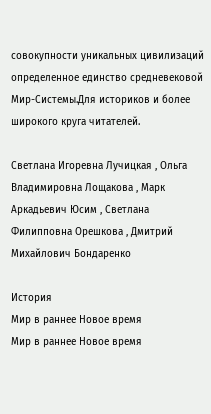совокупности уникальных цивилизаций определенное единство средневековой Мир-Системы.Для историков и более широкого круга читателей.

Светлана Игоревна Лучицкая , Ольга Владимировна Лощакова , Марк Аркадьевич Юсим , Светлана Филипповна Орешкова , Дмитрий Михайлович Бондаренко

История
Мир в раннее Новое время
Мир в раннее Новое время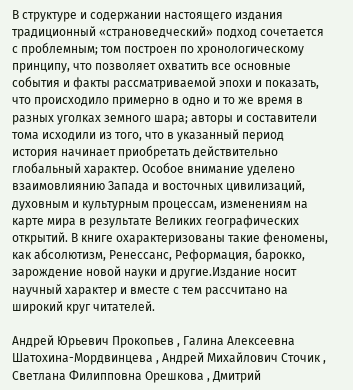В структуре и содержании настоящего издания традиционный «страноведческий» подход сочетается с проблемным; том построен по хронологическому принципу, что позволяет охватить все основные события и факты рассматриваемой эпохи и показать, что происходило примерно в одно и то же время в разных уголках земного шара; авторы и составители тома исходили из того, что в указанный период история начинает приобретать действительно глобальный характер. Особое внимание уделено взаимовлиянию Запада и восточных цивилизаций, духовным и культурным процессам, изменениям на карте мира в результате Великих географических открытий. В книге охарактеризованы такие феномены, как абсолютизм, Ренессанс, Реформация, барокко, зарождение новой науки и другие.Издание носит научный характер и вместе с тем рассчитано на широкий круг читателей.

Андрей Юрьевич Прокопьев , Галина Алексеевна Шатохина-Мордвинцева , Андрей Михайлович Сточик , Светлана Филипповна Орешкова , Дмитрий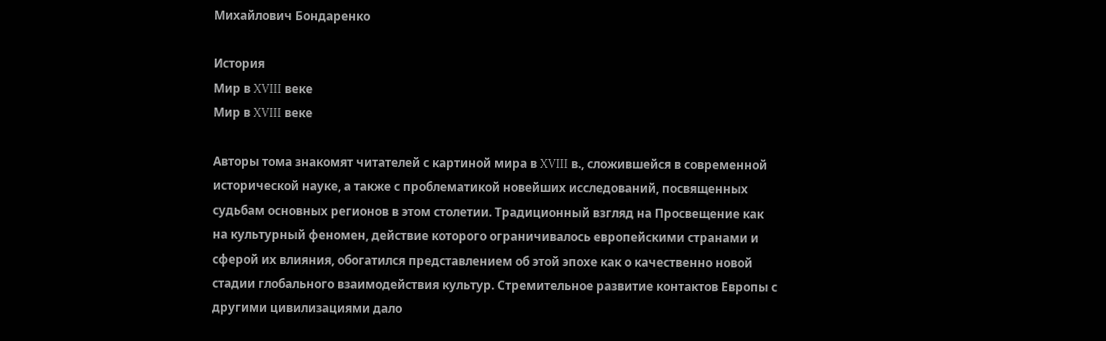Михайлович Бондаренко

История
Мир в XVIII веке
Мир в XVIII веке

Авторы тома знакомят читателей с картиной мира в XVIII в., сложившейся в современной исторической науке, а также с проблематикой новейших исследований, посвященных судьбам основных регионов в этом столетии. Традиционный взгляд на Просвещение как на культурный феномен, действие которого ограничивалось европейскими странами и сферой их влияния, обогатился представлением об этой эпохе как о качественно новой стадии глобального взаимодействия культур. Стремительное развитие контактов Европы с другими цивилизациями дало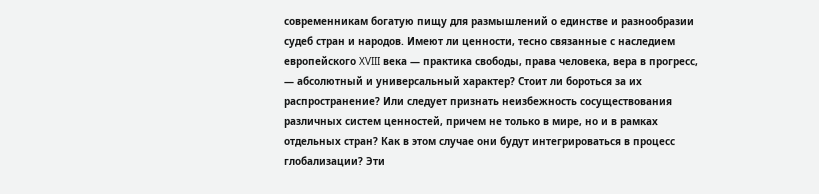современникам богатую пищу для размышлений о единстве и разнообразии судеб стран и народов. Имеют ли ценности, тесно связанные с наследием европейского XVIII века — практика свободы, права человека, вера в прогресс, — абсолютный и универсальный характер? Стоит ли бороться за их распространение? Или следует признать неизбежность сосуществования различных систем ценностей, причем не только в мире, но и в рамках отдельных стран? Как в этом случае они будут интегрироваться в процесс глобализации? Эти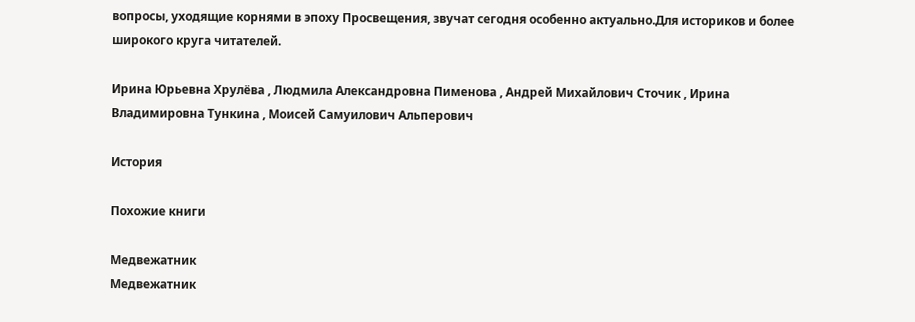вопросы, уходящие корнями в эпоху Просвещения, звучат сегодня особенно актуально.Для историков и более широкого круга читателей.

Ирина Юрьевна Хрулёва , Людмила Александровна Пименова , Андрей Михайлович Сточик , Ирина Владимировна Тункина , Моисей Самуилович Альперович

История

Похожие книги

Медвежатник
Медвежатник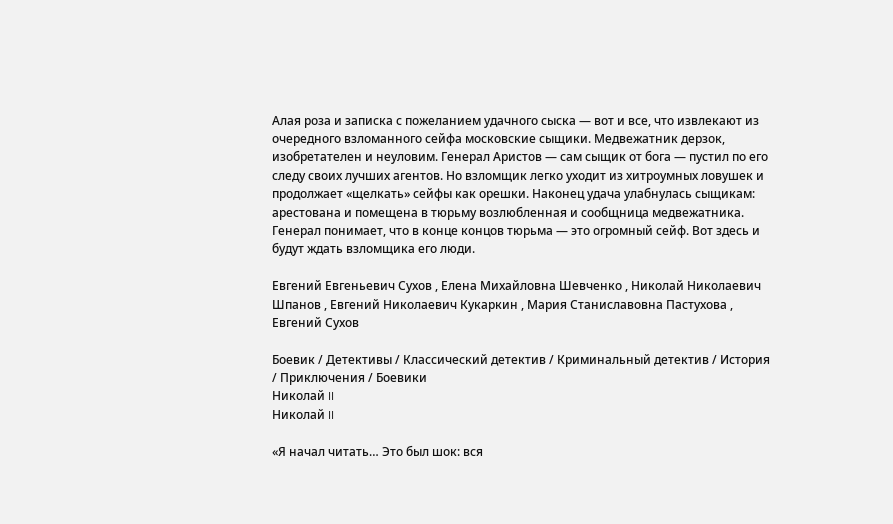Алая роза и записка с пожеланием удачного сыска — вот и все, что извлекают из очередного взломанного сейфа московские сыщики. Медвежатник дерзок, изобретателен и неуловим. Генерал Аристов — сам сыщик от бога — пустил по его следу своих лучших агентов. Но взломщик легко уходит из хитроумных ловушек и продолжает «щелкать» сейфы как орешки. Наконец удача улабнулась сыщикам: арестована и помещена в тюрьму возлюбленная и сообщница медвежатника. Генерал понимает, что в конце концов тюрьма — это огромный сейф. Вот здесь и будут ждать взломщика его люди.

Евгений Евгеньевич Сухов , Елена Михайловна Шевченко , Николай Николаевич Шпанов , Евгений Николаевич Кукаркин , Мария Станиславовна Пастухова , Евгений Сухов

Боевик / Детективы / Классический детектив / Криминальный детектив / История / Приключения / Боевики
Николай II
Николай II

«Я начал читать… Это был шок: вся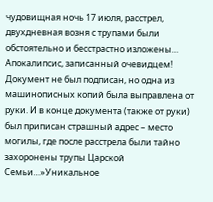чудовищная ночь 17 июля, расстрел, двухдневная возня с трупами были обстоятельно и бесстрастно изложены… Апокалипсис, записанный очевидцем! Документ не был подписан, но одна из машинописных копий была выправлена от руки. И в конце документа (также от руки) был приписан страшный адрес – место могилы, где после расстрела были тайно захоронены трупы Царской Семьи…»Уникальное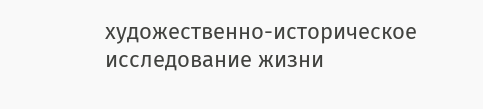художественно-историческое исследование жизни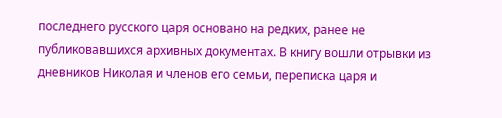последнего русского царя основано на редких, ранее не публиковавшихся архивных документах. В книгу вошли отрывки из дневников Николая и членов его семьи, переписка царя и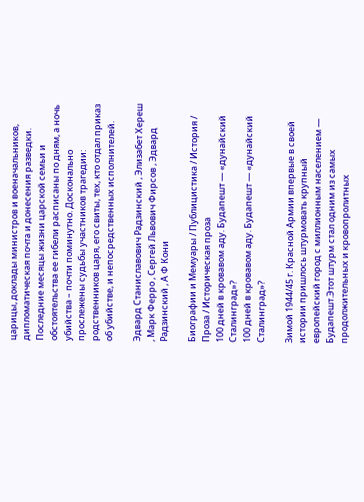царицы, доклады министров и военачальников, дипломатическая почта и донесения разведки. Последние месяцы жизни царской семьи и обстоятельства ее гибели расписаны по дням, а ночь убийства – почти поминутно. Досконально прослежены судьбы участников трагедии: родственников царя, его свиты, тех, кто отдал приказ об убийстве, и непосредственных исполнителей.

Эдвард Станиславович Радзинский , Элизабет Хереш , Марк Ферро , Сергей Львович Фирсов , Эдвард Радзинский , А Ф Кони

Биографии и Мемуары / Публицистика / История / Проза / Историческая проза
100 дней в кровавом аду. Будапешт — «дунайский Сталинград»?
100 дней в кровавом аду. Будапешт — «дунайский Сталинград»?

Зимой 1944/45 г. Красной Армии впервые в своей истории пришлось штурмовать крупный европейский город с миллионным населением — Будапешт.Этот штурм стал одним из самых продолжительных и кровопролитных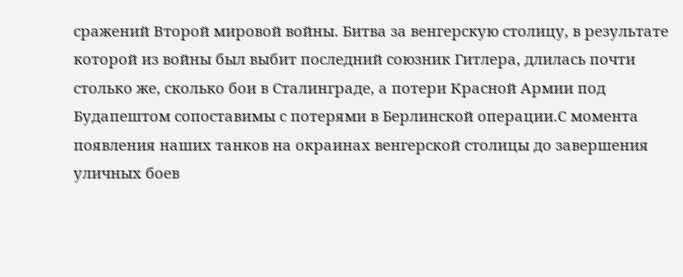сражений Второй мировой войны. Битва за венгерскую столицу, в результате которой из войны был выбит последний союзник Гитлера, длилась почти столько же, сколько бои в Сталинграде, а потери Красной Армии под Будапештом сопоставимы с потерями в Берлинской операции.С момента появления наших танков на окраинах венгерской столицы до завершения уличных боев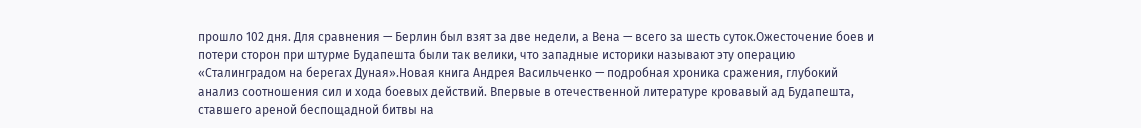прошло 102 дня. Для сравнения — Берлин был взят за две недели, а Вена — всего за шесть суток.Ожесточение боев и потери сторон при штурме Будапешта были так велики, что западные историки называют эту операцию «Сталинградом на берегах Дуная».Новая книга Андрея Васильченко — подробная хроника сражения, глубокий анализ соотношения сил и хода боевых действий. Впервые в отечественной литературе кровавый ад Будапешта, ставшего ареной беспощадной битвы на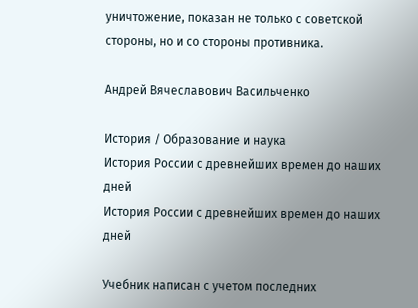уничтожение, показан не только с советской стороны, но и со стороны противника.

Андрей Вячеславович Васильченко

История / Образование и наука
История России с древнейших времен до наших дней
История России с древнейших времен до наших дней

Учебник написан с учетом последних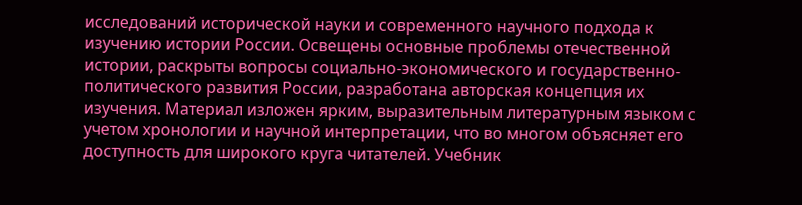исследований исторической науки и современного научного подхода к изучению истории России. Освещены основные проблемы отечественной истории, раскрыты вопросы социально-экономического и государственно-политического развития России, разработана авторская концепция их изучения. Материал изложен ярким, выразительным литературным языком с учетом хронологии и научной интерпретации, что во многом объясняет его доступность для широкого круга читателей. Учебник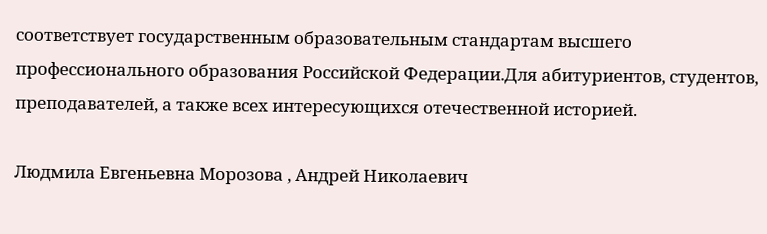соответствует государственным образовательным стандартам высшего профессионального образования Российской Федерации.Для абитуриентов, студентов, преподавателей, а также всех интересующихся отечественной историей.

Людмила Евгеньевна Морозова , Андрей Николаевич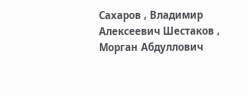Сахаров , Владимир Алексеевич Шестаков , Морган Абдуллович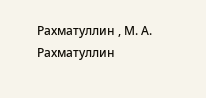Рахматуллин , М. А. Рахматуллин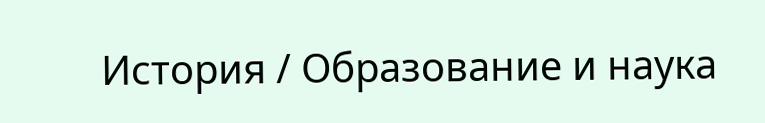История / Образование и наука